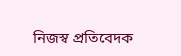নিজস্ব প্রতিবেদক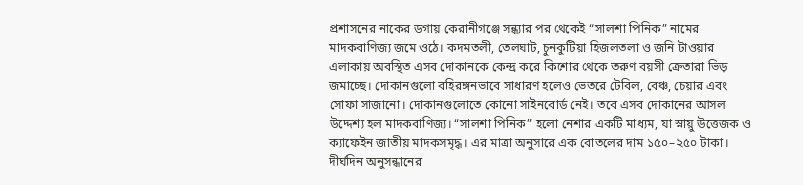প্রশাসনের নাকের ডগায় কেরানীগঞ্জে সন্ধ্যার পর থেকেই “সালশা পিনিক” নামের মাদকবাণিজ্য জমে ওঠে। কদমতলী, তেলঘাট, চুনকুটিয়া হিজলতলা ও জনি টাওয়ার এলাকায় অবস্থিত এসব দোকানকে কেন্দ্র করে কিশোর থেকে তরুণ বয়সী ক্রেতারা ভিড় জমাচ্ছে। দোকানগুলো বহিরঙ্গনভাবে সাধারণ হলেও ভেতরে টেবিল, বেঞ্চ, চেয়ার এবং সোফা সাজানো। দোকানগুলোতে কোনো সাইনবোর্ড নেই। তবে এসব দোকানের আসল উদ্দেশ্য হল মাদকবাণিজ্য। “সালশা পিনিক” হলো নেশার একটি মাধ্যম, যা স্নায়ু উত্তেজক ও ক্যাফেইন জাতীয় মাদকসমৃদ্ধ। এর মাত্রা অনুসারে এক বোতলের দাম ১৫০–২৫০ টাকা। দীর্ঘদিন অনুসন্ধানের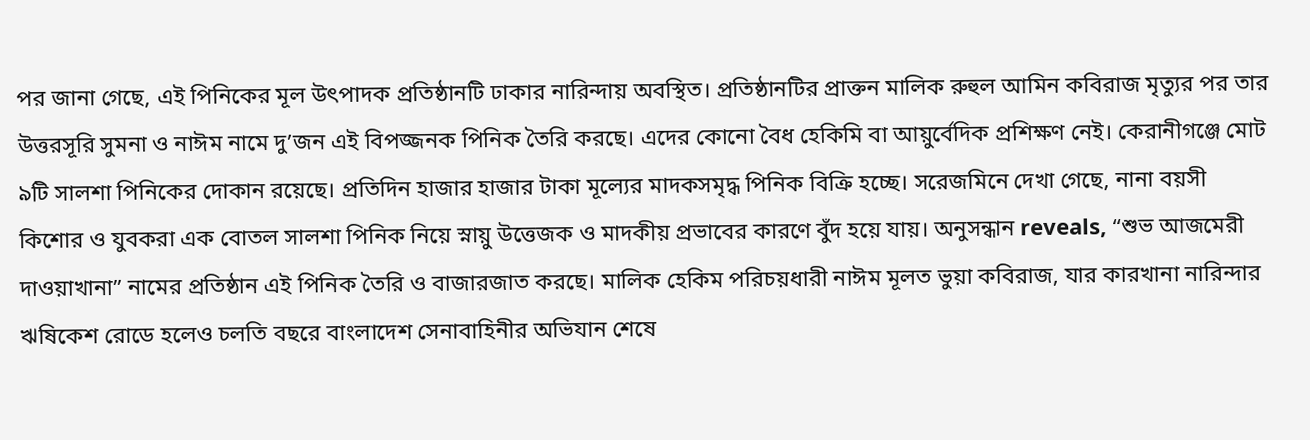পর জানা গেছে, এই পিনিকের মূল উৎপাদক প্রতিষ্ঠানটি ঢাকার নারিন্দায় অবস্থিত। প্রতিষ্ঠানটির প্রাক্তন মালিক রুহুল আমিন কবিরাজ মৃত্যুর পর তার উত্তরসূরি সুমনা ও নাঈম নামে দু’জন এই বিপজ্জনক পিনিক তৈরি করছে। এদের কোনো বৈধ হেকিমি বা আয়ুর্বেদিক প্রশিক্ষণ নেই। কেরানীগঞ্জে মোট ৯টি সালশা পিনিকের দোকান রয়েছে। প্রতিদিন হাজার হাজার টাকা মূল্যের মাদকসমৃদ্ধ পিনিক বিক্রি হচ্ছে। সরেজমিনে দেখা গেছে, নানা বয়সী কিশোর ও যুবকরা এক বোতল সালশা পিনিক নিয়ে স্নায়ু উত্তেজক ও মাদকীয় প্রভাবের কারণে বুঁদ হয়ে যায়। অনুসন্ধান reveals, “শুভ আজমেরী দাওয়াখানা” নামের প্রতিষ্ঠান এই পিনিক তৈরি ও বাজারজাত করছে। মালিক হেকিম পরিচয়ধারী নাঈম মূলত ভুয়া কবিরাজ, যার কারখানা নারিন্দার ঋষিকেশ রোডে হলেও চলতি বছরে বাংলাদেশ সেনাবাহিনীর অভিযান শেষে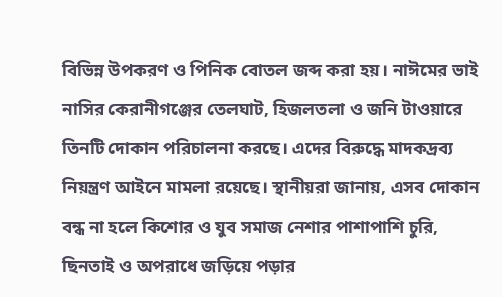বিভিন্ন উপকরণ ও পিনিক বোতল জব্দ করা হয়। নাঈমের ভাই নাসির কেরানীগঞ্জের তেলঘাট, হিজলতলা ও জনি টাওয়ারে তিনটি দোকান পরিচালনা করছে। এদের বিরুদ্ধে মাদকদ্রব্য নিয়ন্ত্রণ আইনে মামলা রয়েছে। স্থানীয়রা জানায়, এসব দোকান বন্ধ না হলে কিশোর ও যুব সমাজ নেশার পাশাপাশি চুরি, ছিনতাই ও অপরাধে জড়িয়ে পড়ার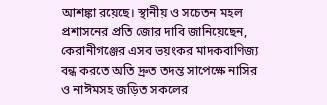আশঙ্কা রয়েছে। স্থানীয় ও সচেতন মহল প্রশাসনের প্রতি জোর দাবি জানিয়েছেন, কেরানীগঞ্জের এসব ভয়ংকর মাদকবাণিজ্য বন্ধ করতে অতি দ্রুত তদন্ত সাপেক্ষে নাসির ও নাঈমসহ জড়িত সকলের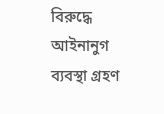বিরুদ্ধে আইনানুগ ব্যবস্থা গ্রহণ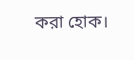করা হোক।